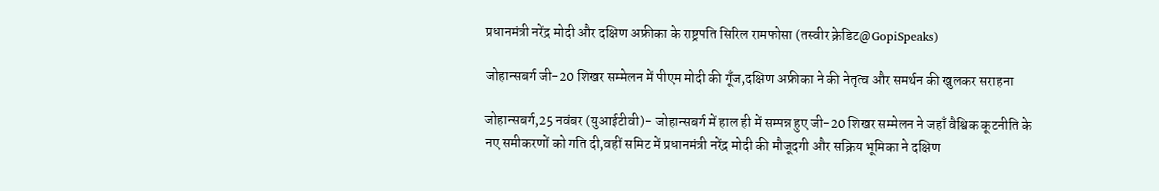प्रधानमंत्री नरेंद्र मोदी और दक्षिण अफ्रीका के राष्ट्रपति सिरिल रामफोसा (तस्वीर क्रेडिट@GopiSpeaks)

जोहान्सबर्ग जी-20 शिखर सम्मेलन में पीएम मोदी की गूँज,दक्षिण अफ्रीका ने की नेतृत्व और समर्थन की खुलकर सराहना

जोहान्सबर्ग,25 नवंबर (युआईटीवी)- जोहान्सबर्ग में हाल ही में सम्पन्न हुए जी-20 शिखर सम्मेलन ने जहाँ वैश्विक कूटनीति के नए समीकरणों को गति दी,वहीं समिट में प्रधानमंत्री नरेंद्र मोदी की मौजूदगी और सक्रिय भूमिका ने दक्षिण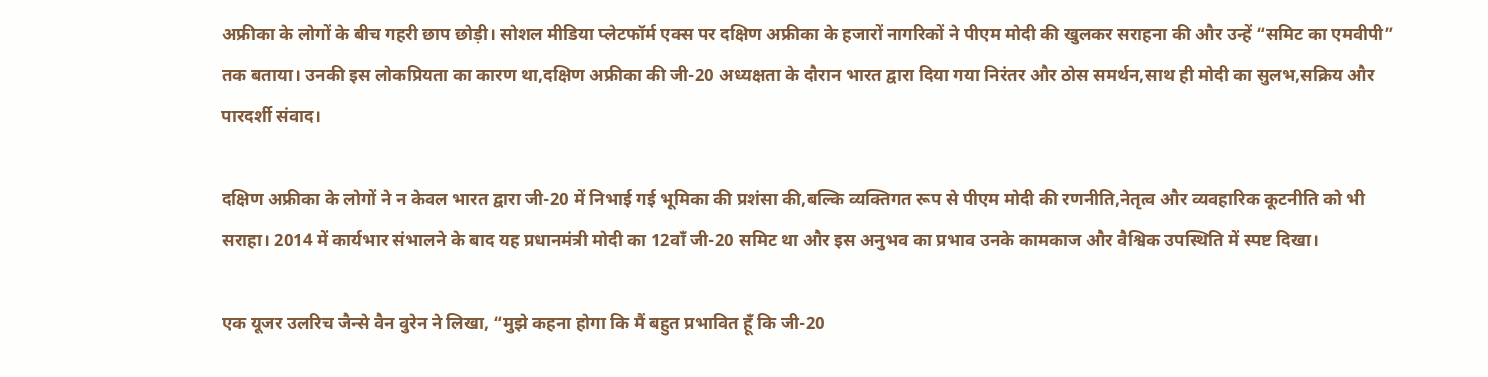अफ्रीका के लोगों के बीच गहरी छाप छोड़ी। सोशल मीडिया प्लेटफॉर्म एक्स पर दक्षिण अफ्रीका के हजारों नागरिकों ने पीएम मोदी की खुलकर सराहना की और उन्हें “समिट का एमवीपी” तक बताया। उनकी इस लोकप्रियता का कारण था,दक्षिण अफ्रीका की जी-20 अध्यक्षता के दौरान भारत द्वारा दिया गया निरंतर और ठोस समर्थन,साथ ही मोदी का सुलभ,सक्रिय और पारदर्शी संवाद।

दक्षिण अफ्रीका के लोगों ने न केवल भारत द्वारा जी-20 में निभाई गई भूमिका की प्रशंसा की,बल्कि व्यक्तिगत रूप से पीएम मोदी की रणनीति,नेतृत्व और व्यवहारिक कूटनीति को भी सराहा। 2014 में कार्यभार संभालने के बाद यह प्रधानमंत्री मोदी का 12वाँ जी-20 समिट था और इस अनुभव का प्रभाव उनके कामकाज और वैश्विक उपस्थिति में स्पष्ट दिखा।

एक यूजर उलरिच जैन्से वैन वुरेन ने लिखा, “मुझे कहना होगा कि मैं बहुत प्रभावित हूँ कि जी-20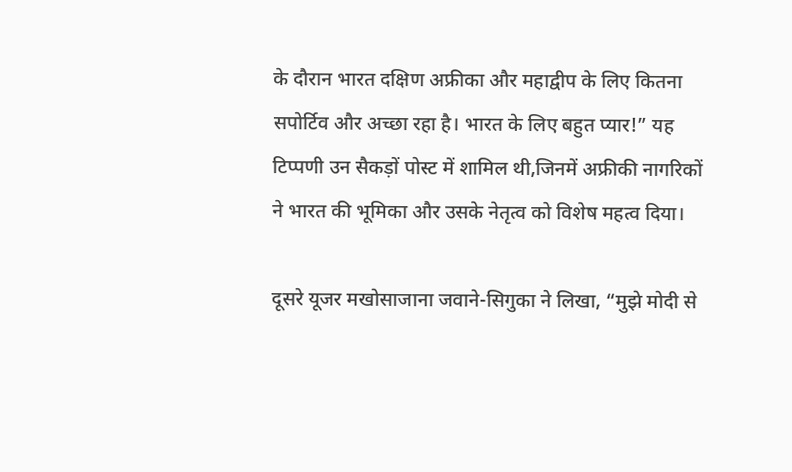के दौरान भारत दक्षिण अफ्रीका और महाद्वीप के लिए कितना सपोर्टिव और अच्छा रहा है। भारत के लिए बहुत प्यार!” यह टिप्पणी उन सैकड़ों पोस्ट में शामिल थी,जिनमें अफ्रीकी नागरिकों ने भारत की भूमिका और उसके नेतृत्व को विशेष महत्व दिया।

दूसरे यूजर मखोसाजाना जवाने-सिगुका ने लिखा, “मुझे मोदी से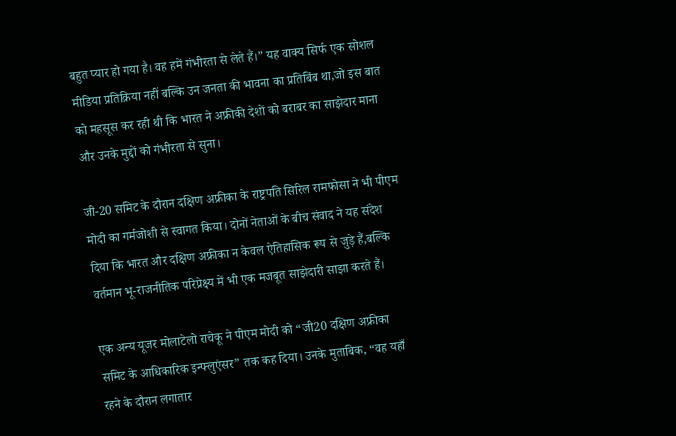बहुत प्यार हो गया है। वह हमें गंभीरता से लेते हैं।” यह वाक्य सिर्फ एक सोशल मीडिया प्रतिक्रिया नहीं बल्कि उन जनता की भावना का प्रतिबिंब था,जो इस बात को महसूस कर रही थी कि भारत ने अफ्रीकी देशों को बराबर का साझेदार माना और उनके मुद्दों को गंभीरता से सुना।

जी-20 समिट के दौरान दक्षिण अफ्रीका के राष्ट्रपति सिरिल रामफोसा ने भी पीएम मोदी का गर्मजोशी से स्वागत किया। दोनों नेताओं के बीच संवाद ने यह संदेश दिया कि भारत और दक्षिण अफ्रीका न केवल ऐतिहासिक रूप से जुड़े हैं,बल्कि वर्तमान भू-राजनीतिक परिप्रेक्ष्य में भी एक मजबूत साझेदारी साझा करते हैं।

एक अन्य यूजर मोलाटेलो राचेकू ने पीएम मोदी को “जी20 दक्षिण अफ्रीका समिट के आधिकारिक इन्फ्लुएंसर” तक कह दिया। उनके मुताबिक, “वह यहाँ रहने के दौरान लगातार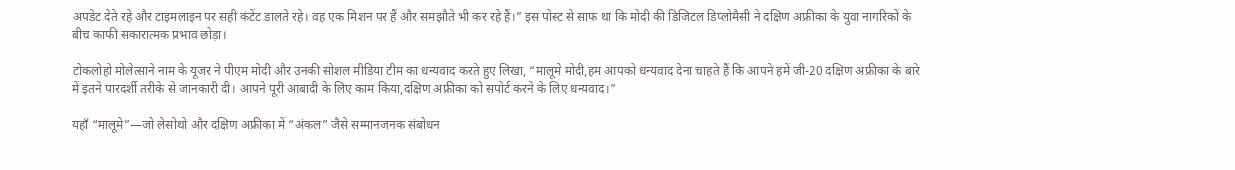अपडेट देते रहे और टाइमलाइन पर सही कंटेंट डालते रहे। वह एक मिशन पर हैं और समझौते भी कर रहे हैं।” इस पोस्ट से साफ था कि मोदी की डिजिटल डिप्लोमैसी ने दक्षिण अफ्रीका के युवा नागरिकों के बीच काफी सकारात्मक प्रभाव छोड़ा।

टोकलोहो मोलेत्साने नाम के यूजर ने पीएम मोदी और उनकी सोशल मीडिया टीम का धन्यवाद करते हुए लिखा, “मालूमे मोदी,हम आपको धन्यवाद देना चाहते हैं कि आपने हमें जी-20 दक्षिण अफ्रीका के बारे में इतने पारदर्शी तरीके से जानकारी दी। आपने पूरी आबादी के लिए काम किया,दक्षिण अफ्रीका को सपोर्ट करने के लिए धन्यवाद।”

यहाँ “मालूमे”—जो लेसोथो और दक्षिण अफ्रीका में “अंकल” जैसे सम्मानजनक संबोधन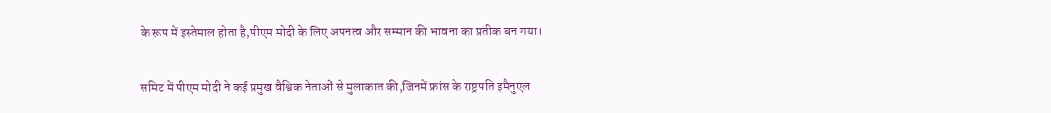के रूप में इस्तेमाल होता है,पीएम मोदी के लिए अपनत्व और सम्मान की भावना का प्रतीक बन गया।

समिट में पीएम मोदी ने कई प्रमुख वैश्विक नेताओं से मुलाकात की,जिनमें फ्रांस के राष्ट्रपति इमैनुएल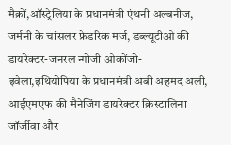मैक्रों,ऑस्ट्रेलिया के प्रधानमंत्री एंथनी अल्बनीज, जर्मनी के चांसलर फ्रेडरिक मर्ज, डब्ल्यूटीओ की डायरेक्टर-जनरल न्गोजी ओकोंजो-इवेला,इथियोपिया के प्रधानमंत्री अबी अहमद अली, आईएमएफ की मैनेजिंग डायरेक्टर क्रिस्टालिना जॉर्जीवा और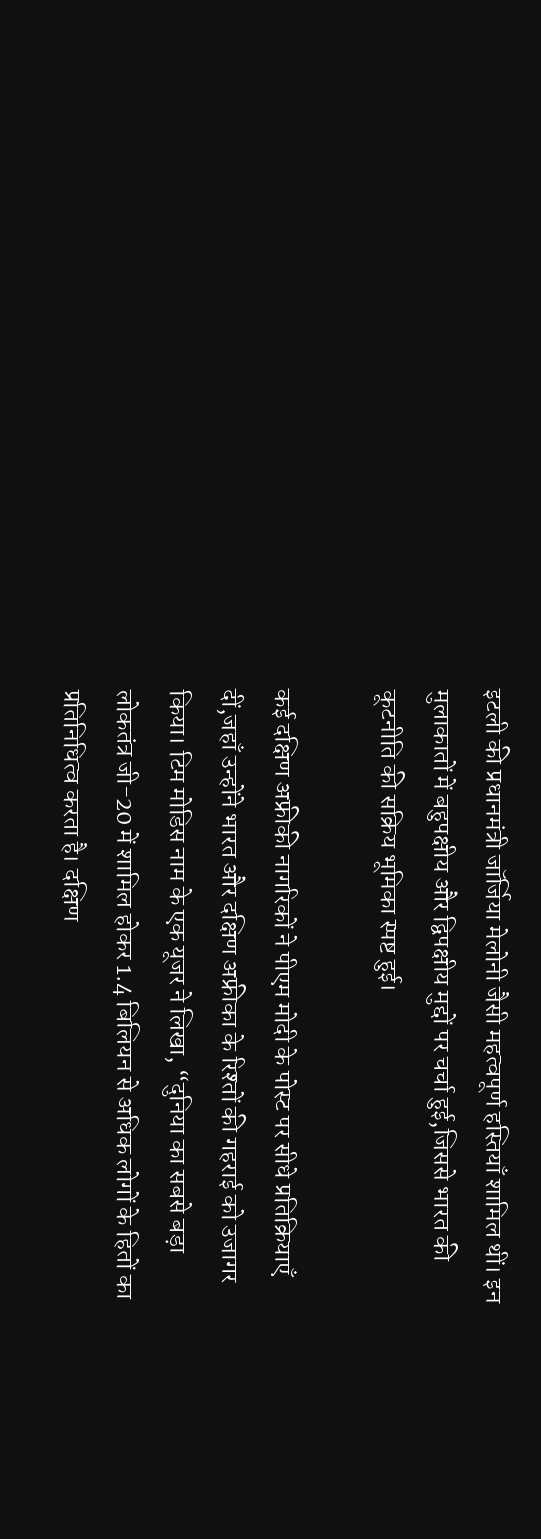इटली की प्रधानमंत्री जॉर्जिया मेलोनी जैसी महत्वपूर्ण हस्तियाँ शामिल थीं। इन मुलाकातों में बहुपक्षीय और द्विपक्षीय मुद्दों पर चर्चा हुई,जिससे भारत की कूटनीति की सक्रिय भूमिका स्पष्ट हुई।

कई दक्षिण अफ्रीकी नागरिकों ने पीएम मोदी के पोस्ट पर सीधे प्रतिक्रियाएँ दीं,जहाँ उन्होंने भारत और दक्षिण अफ्रीका के रिश्तों की गहराई को उजागर किया। टिम मोडिस नाम के एक यूजर ने लिखा, “दुनिया का सबसे बड़ा लोकतंत्र जी-20 में शामिल होकर 1.4 बिलियन से अधिक लोगों के हितों का प्रतिनिधित्व करता है। दक्षिण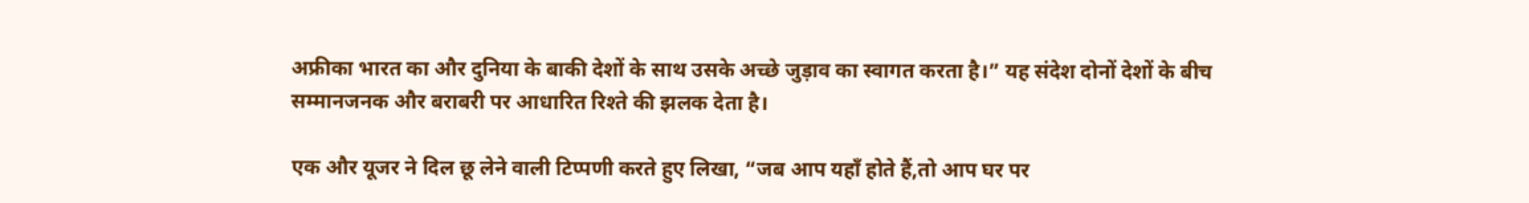अफ्रीका भारत का और दुनिया के बाकी देशों के साथ उसके अच्छे जुड़ाव का स्वागत करता है।” यह संदेश दोनों देशों के बीच सम्मानजनक और बराबरी पर आधारित रिश्ते की झलक देता है।

एक और यूजर ने दिल छू लेने वाली टिप्पणी करते हुए लिखा, “जब आप यहाँ होते हैं,तो आप घर पर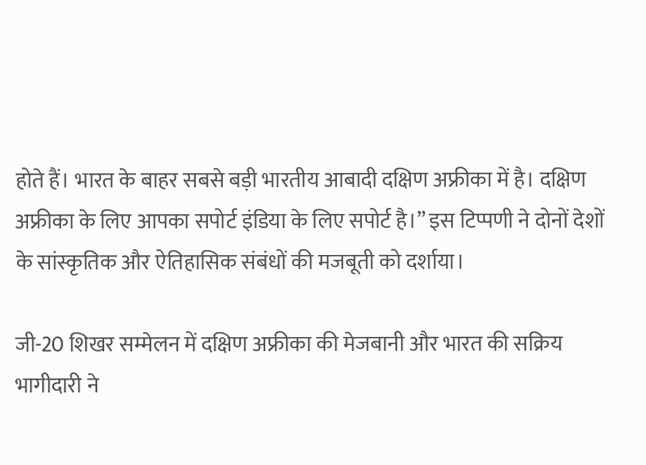होते हैं। भारत के बाहर सबसे बड़ी भारतीय आबादी दक्षिण अफ्रीका में है। दक्षिण अफ्रीका के लिए आपका सपोर्ट इंडिया के लिए सपोर्ट है।” इस टिप्पणी ने दोनों देशों के सांस्कृतिक और ऐतिहासिक संबंधों की मजबूती को दर्शाया।

जी-20 शिखर सम्मेलन में दक्षिण अफ्रीका की मेजबानी और भारत की सक्रिय भागीदारी ने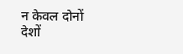न केवल दोनों देशों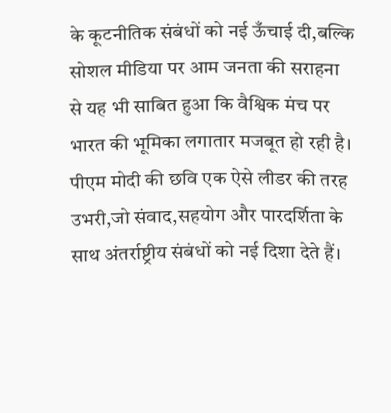के कूटनीतिक संबंधों को नई ऊँचाई दी,बल्कि सोशल मीडिया पर आम जनता की सराहना से यह भी साबित हुआ कि वैश्विक मंच पर भारत की भूमिका लगातार मजबूत हो रही है। पीएम मोदी की छवि एक ऐसे लीडर की तरह उभरी,जो संवाद,सहयोग और पारदर्शिता के साथ अंतर्राष्ट्रीय संबंधों को नई दिशा देते हैं।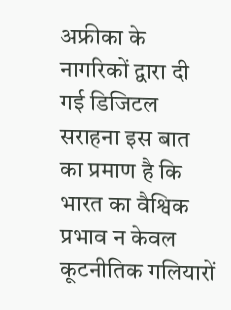अफ्रीका के नागरिकों द्वारा दी गई डिजिटल सराहना इस बात का प्रमाण है कि भारत का वैश्विक प्रभाव न केवल कूटनीतिक गलियारों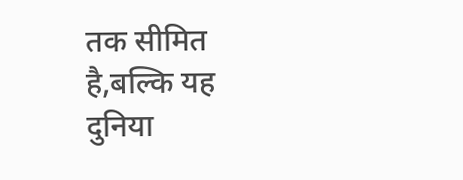तक सीमित है,बल्कि यह दुनिया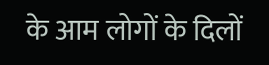के आम लोगों के दिलों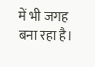में भी जगह बना रहा है।